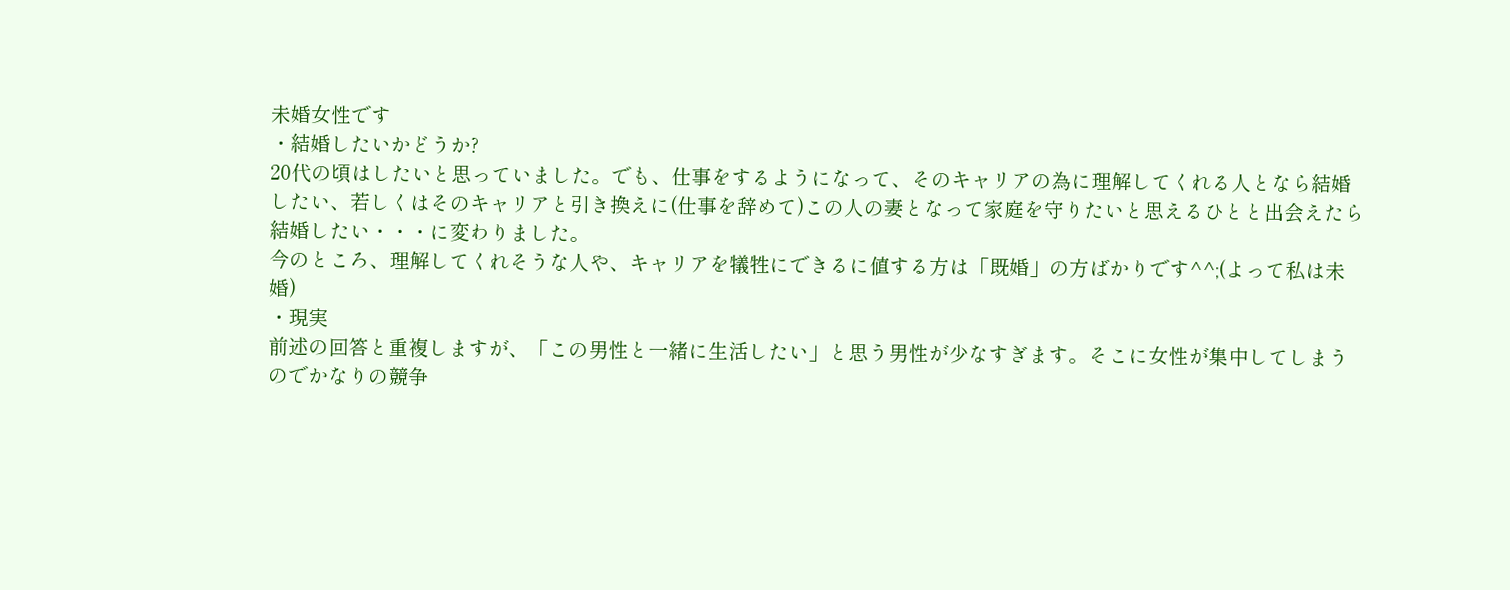未婚女性です
・結婚したいかどうか?
20代の頃はしたいと思っていました。でも、仕事をするようになって、そのキャリアの為に理解してくれる人となら結婚したい、若しくはそのキャリアと引き換えに(仕事を辞めて)この人の妻となって家庭を守りたいと思えるひとと出会えたら結婚したい・・・に変わりました。
今のところ、理解してくれそうな人や、キャリアを犠牲にできるに値する方は「既婚」の方ばかりです^^;(よって私は未婚)
・現実
前述の回答と重複しますが、「この男性と一緒に生活したい」と思う男性が少なすぎます。そこに女性が集中してしまうのでかなりの競争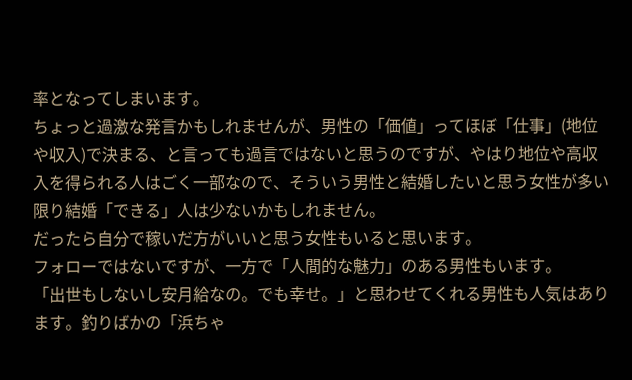率となってしまいます。
ちょっと過激な発言かもしれませんが、男性の「価値」ってほぼ「仕事」(地位や収入)で決まる、と言っても過言ではないと思うのですが、やはり地位や高収入を得られる人はごく一部なので、そういう男性と結婚したいと思う女性が多い限り結婚「できる」人は少ないかもしれません。
だったら自分で稼いだ方がいいと思う女性もいると思います。
フォローではないですが、一方で「人間的な魅力」のある男性もいます。
「出世もしないし安月給なの。でも幸せ。」と思わせてくれる男性も人気はあります。釣りばかの「浜ちゃ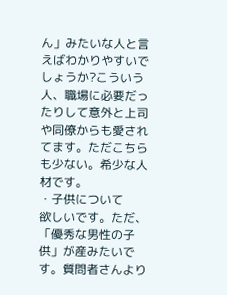ん」みたいな人と言えばわかりやすいでしょうか?こういう人、職場に必要だったりして意外と上司や同僚からも愛されてます。ただこちらも少ない。希少な人材です。
・子供について
欲しいです。ただ、「優秀な男性の子供」が産みたいです。質問者さんより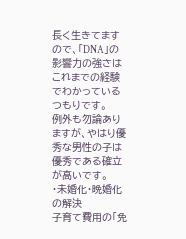長く生きてますので、「DNA」の影響力の強さはこれまでの経験でわかっているつもりです。
例外も勿論ありますが、やはり優秀な男性の子は優秀である確立が高いです。
・未婚化・晩婚化の解決
子育て費用の「免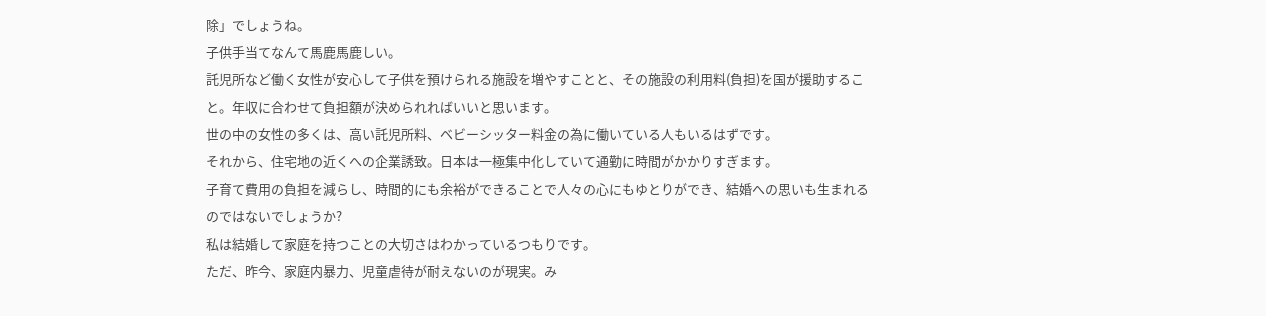除」でしょうね。
子供手当てなんて馬鹿馬鹿しい。
託児所など働く女性が安心して子供を預けられる施設を増やすことと、その施設の利用料(負担)を国が援助すること。年収に合わせて負担額が決められればいいと思います。
世の中の女性の多くは、高い託児所料、ベビーシッター料金の為に働いている人もいるはずです。
それから、住宅地の近くへの企業誘致。日本は一極集中化していて通勤に時間がかかりすぎます。
子育て費用の負担を減らし、時間的にも余裕ができることで人々の心にもゆとりができ、結婚への思いも生まれるのではないでしょうか?
私は結婚して家庭を持つことの大切さはわかっているつもりです。
ただ、昨今、家庭内暴力、児童虐待が耐えないのが現実。み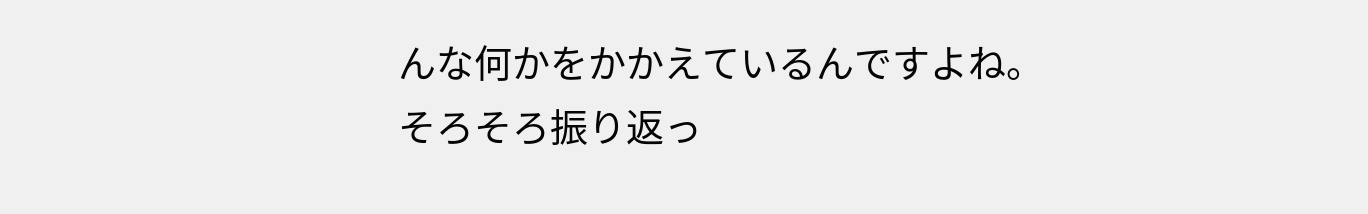んな何かをかかえているんですよね。
そろそろ振り返っ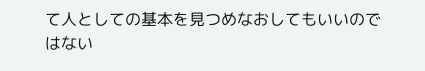て人としての基本を見つめなおしてもいいのではない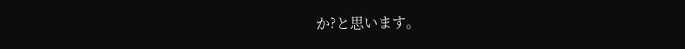か?と思います。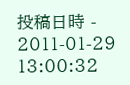投稿日時 - 2011-01-29 13:00:32